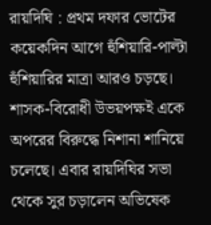রায়দিঘি : প্রথম দফার ভোটের কয়েকদিন আগে হুঁশিয়ারি-পাল্টা হুঁশিয়ারির মাত্রা আরও চড়ছে। শাসক-বিরোধী উভয়পক্ষই একে অপরের বিরুদ্ধে নিশানা শানিয়ে চলেছে। এবার রায়দিঘির সভা থেকে সুর চড়ালেন অভিষেক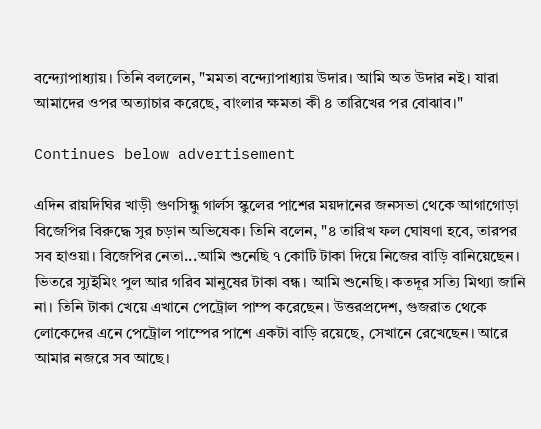বন্দ্যোপাধ্যায়। তিনি বললেন, "মমতা বন্দ্যোপাধ্যায় উদার। আমি অত উদার নই। যারা আমাদের ওপর অত্যাচার করেছে, বাংলার ক্ষমতা কী ৪ তারিখের পর বোঝাব।"

Continues below advertisement

এদিন রায়দিঘির খাড়ী গুণসিন্ধু গার্লস স্কুলের পাশের ময়দানের জনসভা থেকে আগাগোড়া বিজেপির বিরুদ্ধে সুর চড়ান অভিষেক। তিনি বলেন, "৪ তারিখ ফল ঘোষণা হবে, তারপর সব হাওয়া। বিজেপির নেতা...আমি শুনেছি ৭ কোটি টাকা দিয়ে নিজের বাড়ি বানিয়েছেন। ভিতরে স্যুইমিং পুল আর গরিব মানুষের টাকা বন্ধ। আমি শুনেছি। কতদূর সত্যি মিথ্যা জানি না। তিনি টাকা খেয়ে এখানে পেট্রোল পাম্প করেছেন। উত্তরপ্রদেশ, গুজরাত থেকে লোকেদের এনে পেট্রোল পাম্পের পাশে একটা বাড়ি রয়েছে, সেখানে রেখেছেন। আরে আমার নজরে সব আছে।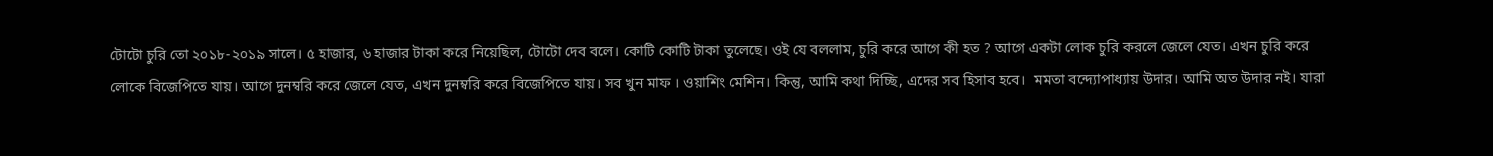টোটো চুরি তো ২০১৮-২০১৯ সালে। ৫ হাজার, ৬ হাজার টাকা করে নিয়েছিল, টোটো দেব বলে। কোটি কোটি টাকা তুলেছে। ওই যে বললাম, চুরি করে আগে কী হত ? আগে একটা লোক চুরি করলে জেলে যেত। এখন চুরি করে লোকে বিজেপিতে যায়। আগে দুনম্বরি করে জেলে যেত, এখন দুনম্বরি করে বিজেপিতে যায়। সব খুন মাফ । ওয়াশিং মেশিন। কিন্তু, আমি কথা দিচ্ছি, এদের সব হিসাব হবে।  মমতা বন্দ্যোপাধ্যায় উদার। আমি অত উদার নই। যারা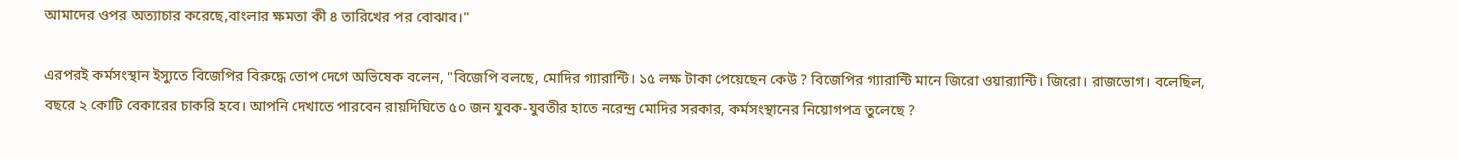আমাদের ওপর অত্যাচার করেছে,বাংলার ক্ষমতা কী ৪ তারিখের পর বোঝাব।"

এরপরই কর্মসংস্থান ইস্যুতে বিজেপির বিরুদ্ধে তোপ দেগে অভিষেক বলেন, "বিজেপি বলছে, মোদির গ্যারান্টি। ১৫ লক্ষ টাকা পেয়েছেন কেউ ? বিজেপির গ্যারান্টি মানে জিরো ওয়াব়্যান্টি। জিরো। রাজভোগ। বলেছিল, বছরে ২ কোটি বেকারের চাকরি হবে। আপনি দেখাতে পারবেন রায়দিঘিতে ৫০ জন যুবক-যুবতীর হাতে নরেন্দ্র মোদির সরকার, কর্মসংস্থানের নিয়োগপত্র তুলেছে ?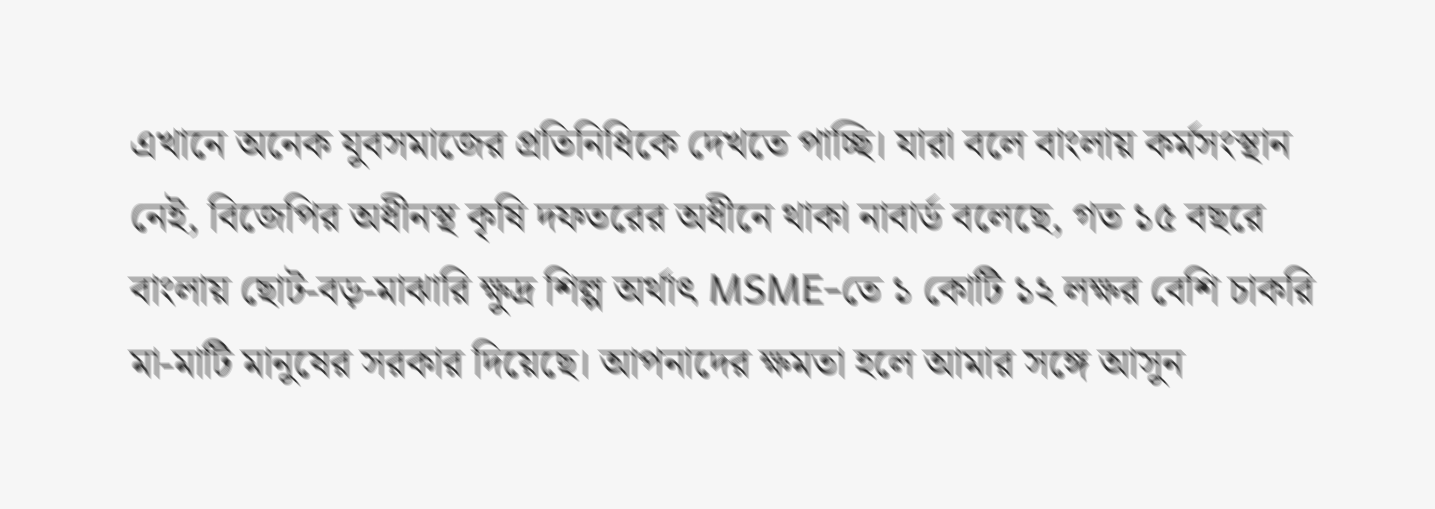এখানে অনেক যুবসমাজের প্রতিনিধিকে দেখতে পাচ্ছি। যারা বলে বাংলায় কর্মসংস্থান নেই, বিজেপির অধীনস্থ কৃষি দফতরের অধীনে থাকা নাবার্ড বলেছে, গত ১৫ বছরে বাংলায় ছোট-বড়-মাঝারি ক্ষুদ্র শিল্প অর্থাৎ MSME-তে ১ কোটি ১২ লক্ষর বেশি চাকরি মা-মাটি মানুষের সরকার দিয়েছে। আপনাদের ক্ষমতা হলে আমার সঙ্গে আসুন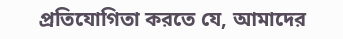প্রতিযোগিতা করতে যে, আমাদের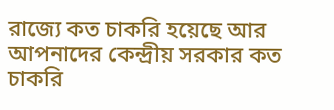রাজ্যে কত চাকরি হয়েছে আর আপনাদের কেন্দ্রীয় সরকার কত চাকরি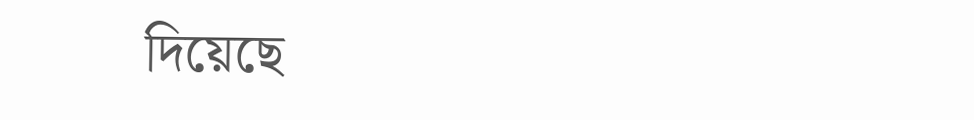দিয়েছে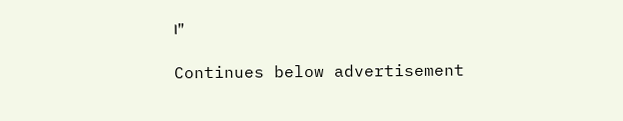।"

Continues below advertisement